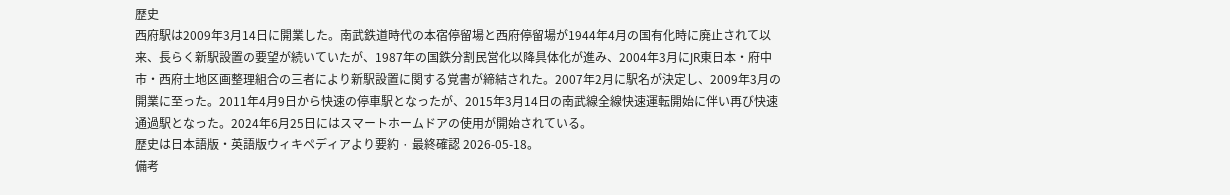歴史
西府駅は2009年3月14日に開業した。南武鉄道時代の本宿停留場と西府停留場が1944年4月の国有化時に廃止されて以来、長らく新駅設置の要望が続いていたが、1987年の国鉄分割民営化以降具体化が進み、2004年3月にJR東日本・府中市・西府土地区画整理組合の三者により新駅設置に関する覚書が締結された。2007年2月に駅名が決定し、2009年3月の開業に至った。2011年4月9日から快速の停車駅となったが、2015年3月14日の南武線全線快速運転開始に伴い再び快速通過駅となった。2024年6月25日にはスマートホームドアの使用が開始されている。
歴史は日本語版・英語版ウィキペディアより要約 · 最終確認 2026-05-18。
備考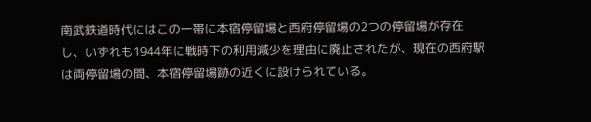南武鉄道時代にはこの一帯に本宿停留場と西府停留場の2つの停留場が存在し、いずれも1944年に戦時下の利用減少を理由に廃止されたが、現在の西府駅は両停留場の間、本宿停留場跡の近くに設けられている。